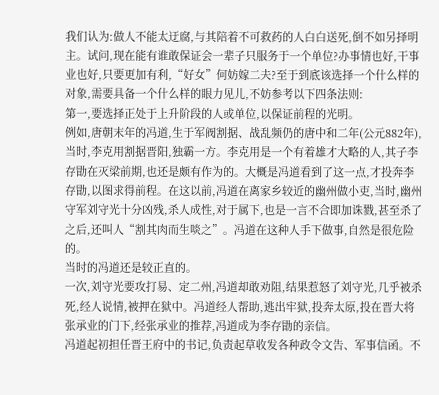我们认为:做人不能太迂腐,与其陪着不可救药的人白白送死,倒不如另择明主。试问,现在能有谁敢保证会一辈子只服务于一个单位?办事情也好,干事业也好,只要更加有利,“好女”何妨嫁二夫?至于到底该选择一个什么样的对象,需要具备一个什么样的眼力见儿,不妨参考以下四条法则:
第一,要选择正处于上升阶段的人或单位,以保证前程的光明。
例如,唐朝末年的冯道,生于军阀割据、战乱频仍的唐中和二年(公元882年),当时,李克用割据晋阳,独霸一方。李克用是一个有着雄才大略的人,其子李存勖在灭梁前期,也还是颇有作为的。大概是冯道看到了这一点,才投奔李存勖,以图求得前程。在这以前,冯道在离家乡较近的幽州做小吏,当时,幽州守军刘守光十分凶残,杀人成性,对于属下,也是一言不合即加诛戮,甚至杀了之后,还叫人“割其肉而生啖之”。冯道在这种人手下做事,自然是很危险的。
当时的冯道还是较正直的。
一次,刘守光要攻打易、定二州,冯道却敢劝阻,结果惹怒了刘守光,几乎被杀死,经人说情,被押在狱中。冯道经人帮助,逃出牢狱,投奔太原,投在晋大将张承业的门下,经张承业的推荐,冯道成为李存勖的亲信。
冯道起初担任晋王府中的书记,负责起草收发各种政令文告、军事信函。不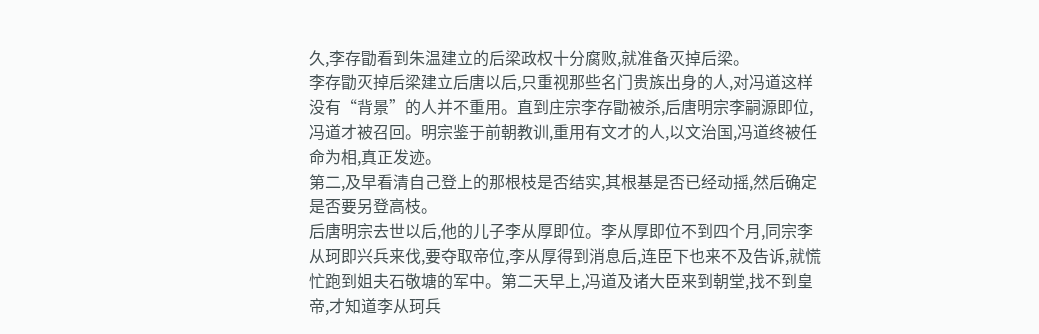久,李存勖看到朱温建立的后梁政权十分腐败,就准备灭掉后梁。
李存勖灭掉后梁建立后唐以后,只重视那些名门贵族出身的人,对冯道这样没有“背景”的人并不重用。直到庄宗李存勖被杀,后唐明宗李嗣源即位,冯道才被召回。明宗鉴于前朝教训,重用有文才的人,以文治国,冯道终被任命为相,真正发迹。
第二,及早看清自己登上的那根枝是否结实,其根基是否已经动摇,然后确定是否要另登高枝。
后唐明宗去世以后,他的儿子李从厚即位。李从厚即位不到四个月,同宗李从珂即兴兵来伐,要夺取帝位,李从厚得到消息后,连臣下也来不及告诉,就慌忙跑到姐夫石敬塘的军中。第二天早上,冯道及诸大臣来到朝堂,找不到皇帝,才知道李从珂兵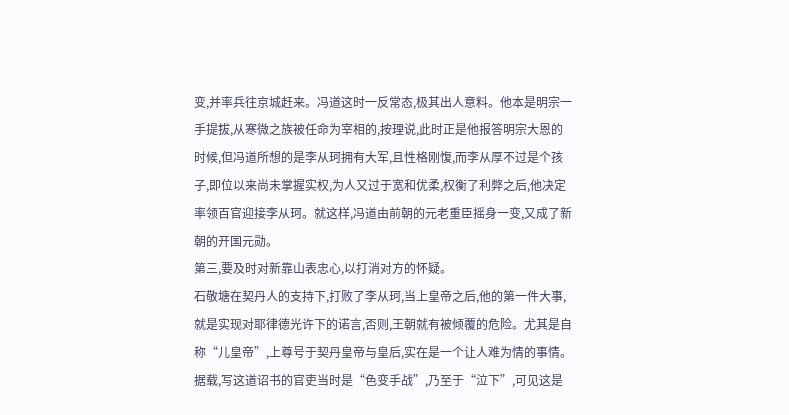变,并率兵往京城赶来。冯道这时一反常态,极其出人意料。他本是明宗一手提拔,从寒微之族被任命为宰相的,按理说,此时正是他报答明宗大恩的时候,但冯道所想的是李从珂拥有大军,且性格刚愎,而李从厚不过是个孩子,即位以来尚未掌握实权,为人又过于宽和优柔,权衡了利弊之后,他决定率领百官迎接李从珂。就这样,冯道由前朝的元老重臣摇身一变,又成了新朝的开国元勋。
第三,要及时对新靠山表忠心,以打消对方的怀疑。
石敬塘在契丹人的支持下,打败了李从珂,当上皇帝之后,他的第一件大事,就是实现对耶律德光许下的诺言,否则,王朝就有被倾覆的危险。尤其是自称“儿皇帝”,上尊号于契丹皇帝与皇后,实在是一个让人难为情的事情。据载,写这道诏书的官吏当时是“色变手战”,乃至于“泣下”,可见这是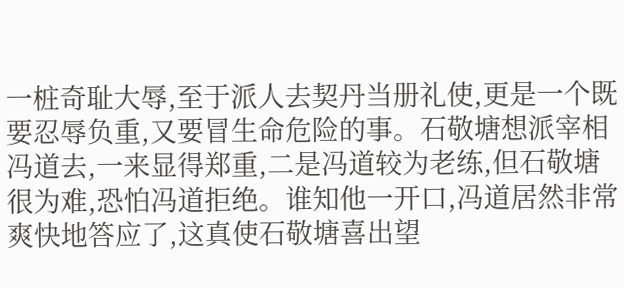一桩奇耻大辱,至于派人去契丹当册礼使,更是一个既要忍辱负重,又要冒生命危险的事。石敬塘想派宰相冯道去,一来显得郑重,二是冯道较为老练,但石敬塘很为难,恐怕冯道拒绝。谁知他一开口,冯道居然非常爽快地答应了,这真使石敬塘喜出望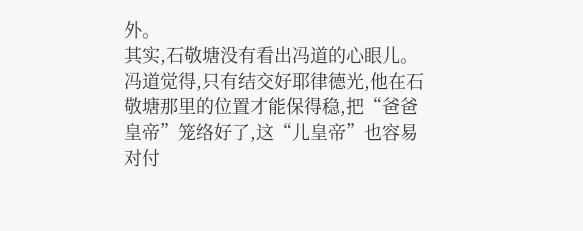外。
其实,石敬塘没有看出冯道的心眼儿。冯道觉得,只有结交好耶律德光,他在石敬塘那里的位置才能保得稳,把“爸爸皇帝”笼络好了,这“儿皇帝”也容易对付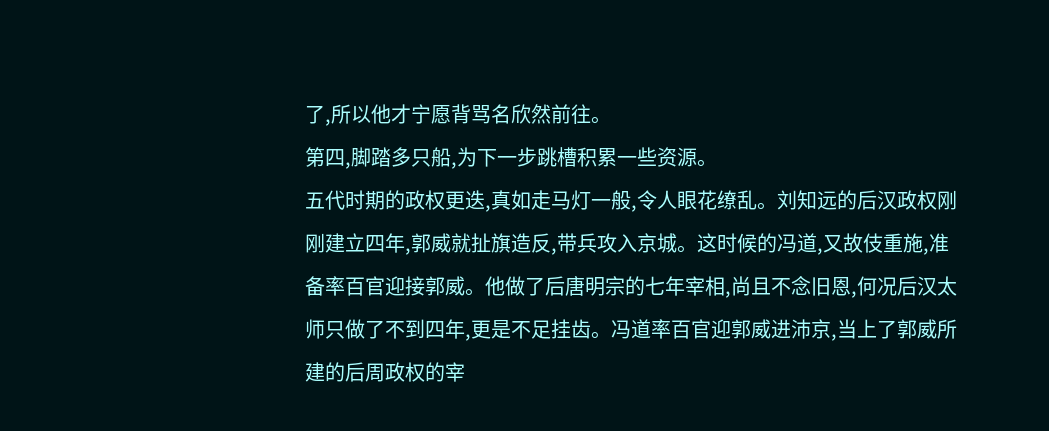了,所以他才宁愿背骂名欣然前往。
第四,脚踏多只船,为下一步跳槽积累一些资源。
五代时期的政权更迭,真如走马灯一般,令人眼花缭乱。刘知远的后汉政权刚刚建立四年,郭威就扯旗造反,带兵攻入京城。这时候的冯道,又故伎重施,准备率百官迎接郭威。他做了后唐明宗的七年宰相,尚且不念旧恩,何况后汉太师只做了不到四年,更是不足挂齿。冯道率百官迎郭威进沛京,当上了郭威所建的后周政权的宰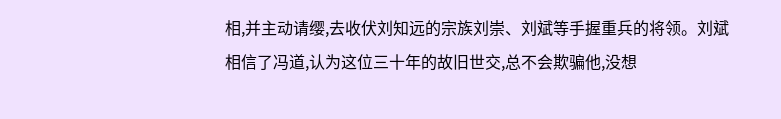相,并主动请缨,去收伏刘知远的宗族刘崇、刘斌等手握重兵的将领。刘斌相信了冯道,认为这位三十年的故旧世交,总不会欺骗他,没想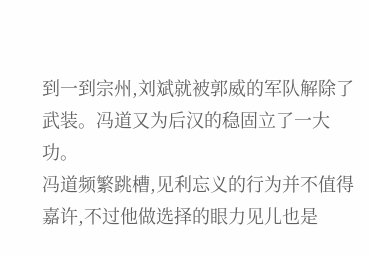到一到宗州,刘斌就被郭威的军队解除了武装。冯道又为后汉的稳固立了一大功。
冯道频繁跳槽,见利忘义的行为并不值得嘉许,不过他做选择的眼力见儿也是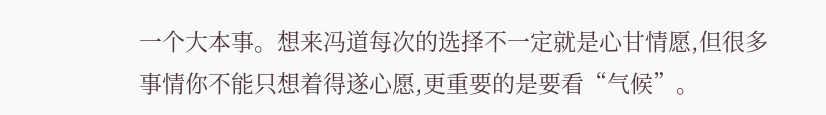一个大本事。想来冯道每次的选择不一定就是心甘情愿,但很多事情你不能只想着得遂心愿,更重要的是要看“气候”。